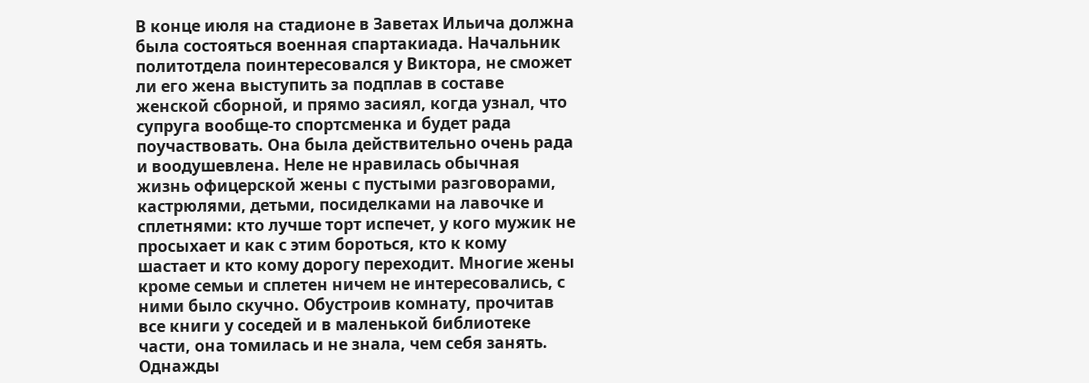В конце июля на стадионе в Заветах Ильича должна была состояться военная спартакиада. Начальник политотдела поинтересовался у Виктора, не сможет ли его жена выступить за подплав в составе женской сборной, и прямо засиял, когда узнал, что супруга вообще-то спортсменка и будет рада поучаствовать. Она была действительно очень рада и воодушевлена. Неле не нравилась обычная жизнь офицерской жены с пустыми разговорами, кастрюлями, детьми, посиделками на лавочке и сплетнями: кто лучше торт испечет, у кого мужик не просыхает и как с этим бороться, кто к кому шастает и кто кому дорогу переходит. Многие жены кроме семьи и сплетен ничем не интересовались, с ними было скучно. Обустроив комнату, прочитав все книги у соседей и в маленькой библиотеке части, она томилась и не знала, чем себя занять. Однажды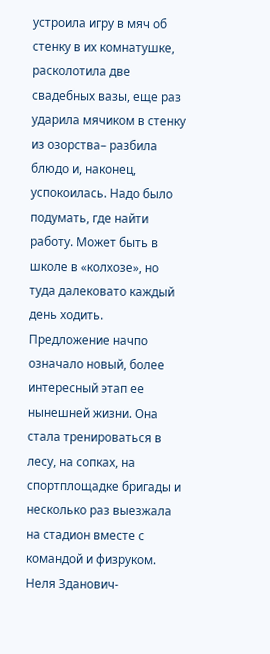устроила игру в мяч об стенку в их комнатушке, расколотила две свадебных вазы, еще раз ударила мячиком в стенку из озорства– разбила блюдо и, наконец, успокоилась. Надо было подумать, где найти работу. Может быть в школе в «колхозе», но туда далековато каждый день ходить. Предложение начпо означало новый, более интересный этап ее нынешней жизни. Она стала тренироваться в лесу, на сопках, на спортплощадке бригады и несколько раз выезжала на стадион вместе с командой и физруком. Неля Зданович-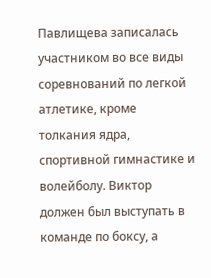Павлищева записалась участником во все виды соревнований по легкой атлетике, кроме толкания ядра, спортивной гимнастике и волейболу. Виктор должен был выступать в команде по боксу, а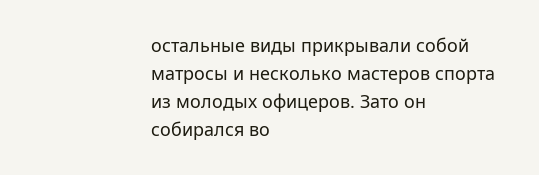остальные виды прикрывали собой матросы и несколько мастеров спорта из молодых офицеров. Зато он собирался во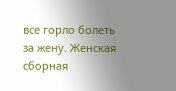все горло болеть за жену. Женская сборная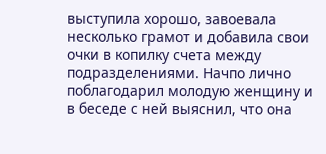выступила хорошо, завоевала несколько грамот и добавила свои очки в копилку счета между подразделениями. Начпо лично поблагодарил молодую женщину и в беседе с ней выяснил, что она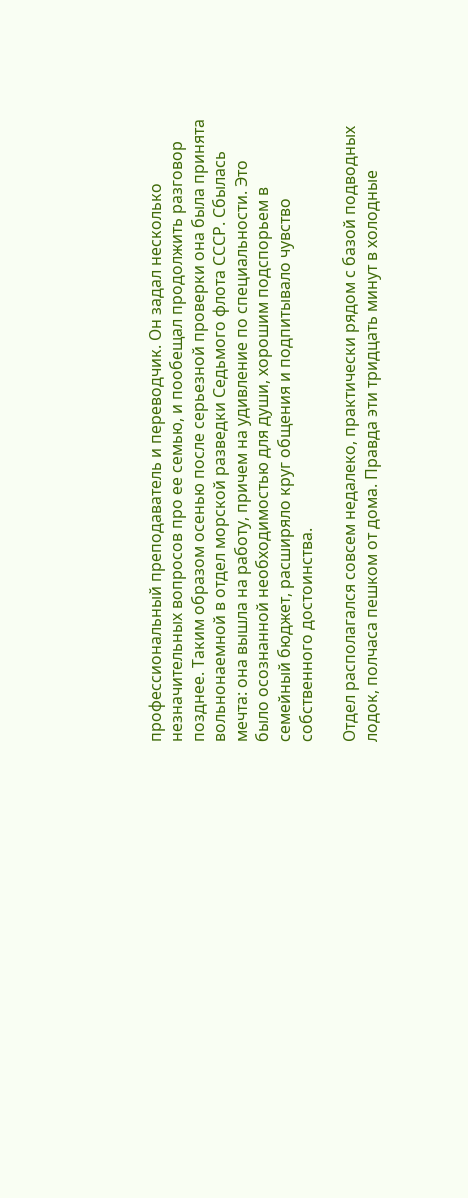профессиональный преподаватель и переводчик. Он задал несколько незначительных вопросов про ее семью, и пообещал продолжить разговор позднее. Таким образом осенью после серьезной проверки она была принята вольнонаемной в отдел морской разведки Седьмого флота СССР. Сбылась мечта: она вышла на работу, причем на удивление по специальности. Это было осознанной необходимостью для души, хорошим подспорьем в семейный бюджет, расширяло круг общения и подпитывало чувство собственного достоинства.

Отдел располагался совсем недалеко, практически рядом с базой подводных лодок, полчаса пешком от дома. Правда эти тридцать минут в холодные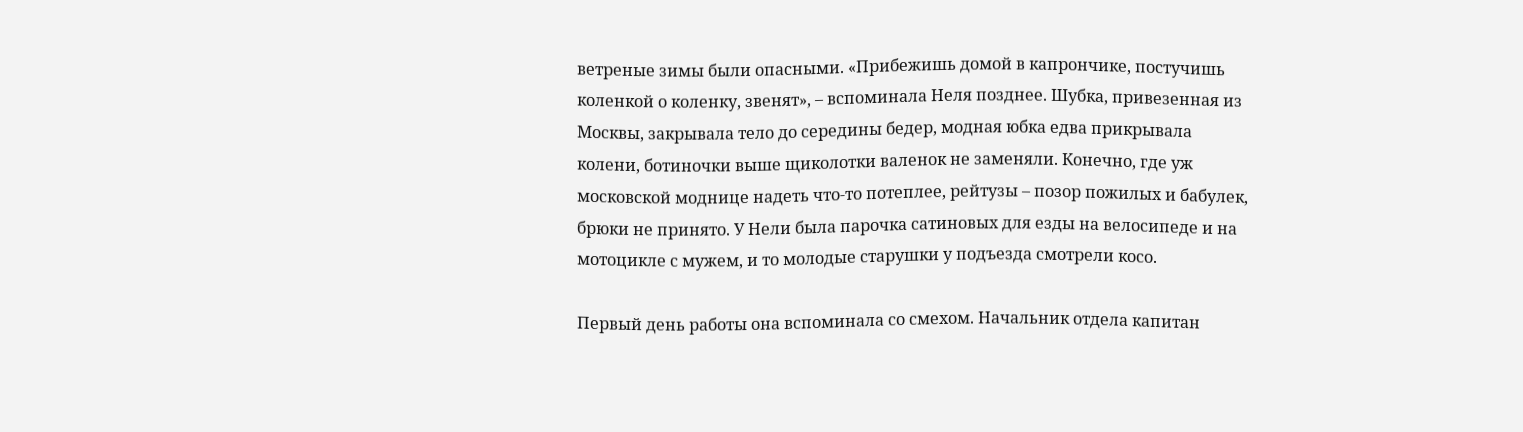ветреные зимы были опасными. «Прибежишь домой в капрончике, постучишь коленкой о коленку, звенят», – вспоминала Неля позднее. Шубка, привезенная из Москвы, закрывала тело до середины бедер, модная юбка едва прикрывала колени, ботиночки выше щиколотки валенок не заменяли. Конечно, где уж московской моднице надеть что-то потеплее, рейтузы – позор пожилых и бабулек, брюки не принято. У Нели была парочка сатиновых для езды на велосипеде и на мотоцикле с мужем, и то молодые старушки у подъезда смотрели косо.

Первый день работы она вспоминала со смехом. Начальник отдела капитан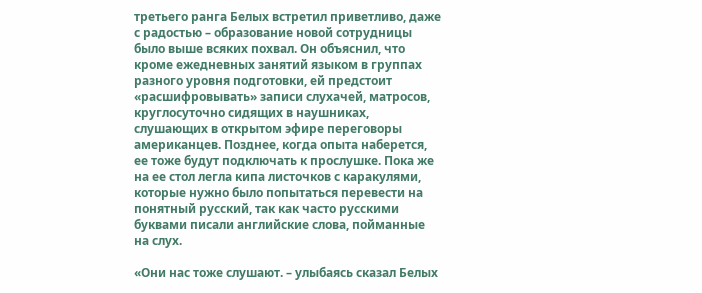третьего ранга Белых встретил приветливо, даже с радостью – образование новой сотрудницы было выше всяких похвал. Он объяснил, что кроме ежедневных занятий языком в группах разного уровня подготовки, ей предстоит «расшифровывать» записи слухачей, матросов, круглосуточно сидящих в наушниках, слушающих в открытом эфире переговоры американцев. Позднее, когда опыта наберется, ее тоже будут подключать к прослушке. Пока же на ее стол легла кипа листочков с каракулями, которые нужно было попытаться перевести на понятный русский, так как часто русскими буквами писали английские слова, пойманные на слух.

«Они нас тоже слушают. – улыбаясь сказал Белых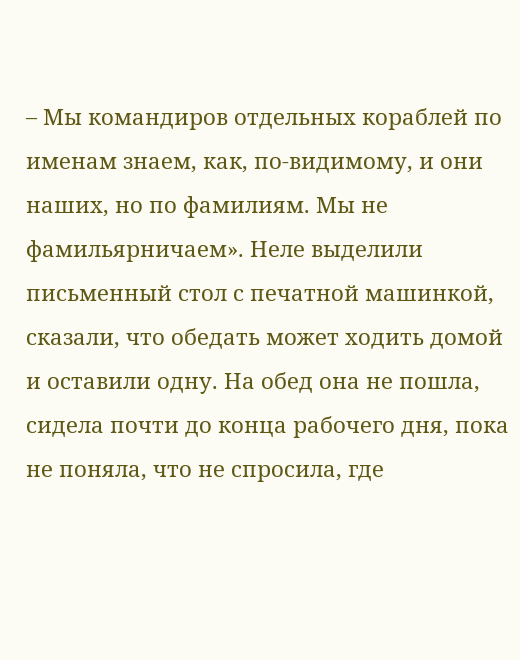– Мы командиров отдельных кораблей по именам знаем, как, по-видимому, и они наших, но по фамилиям. Мы не фамильярничаем». Неле выделили письменный стол с печатной машинкой, сказали, что обедать может ходить домой и оставили одну. На обед она не пошла, сидела почти до конца рабочего дня, пока не поняла, что не спросила, где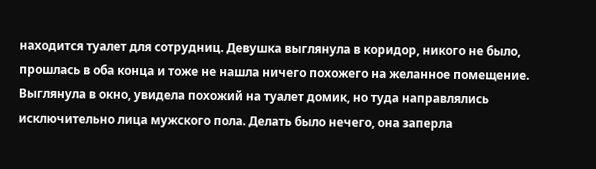находится туалет для сотрудниц. Девушка выглянула в коридор, никого не было, прошлась в оба конца и тоже не нашла ничего похожего на желанное помещение. Выглянула в окно, увидела похожий на туалет домик, но туда направлялись исключительно лица мужского пола. Делать было нечего, она заперла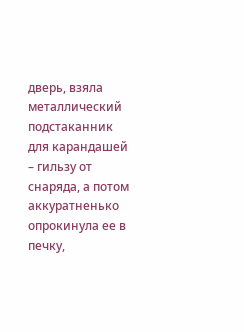дверь, взяла металлический подстаканник для карандашей – гильзу от снаряда, а потом аккуратненько опрокинула ее в печку,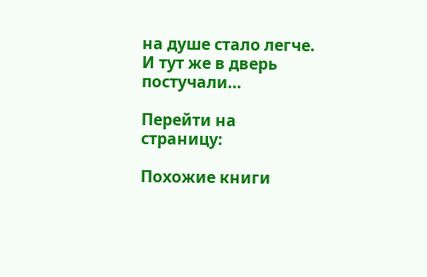на душе стало легче. И тут же в дверь постучали…

Перейти на страницу:

Похожие книги